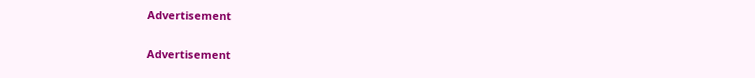Advertisement

Advertisement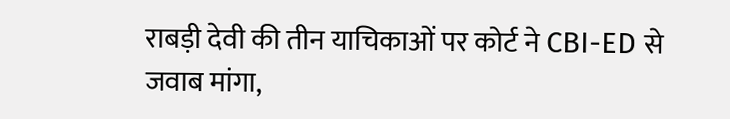राबड़ी देवी की तीन याचिकाओं पर कोर्ट ने CBI-ED से जवाब मांगा,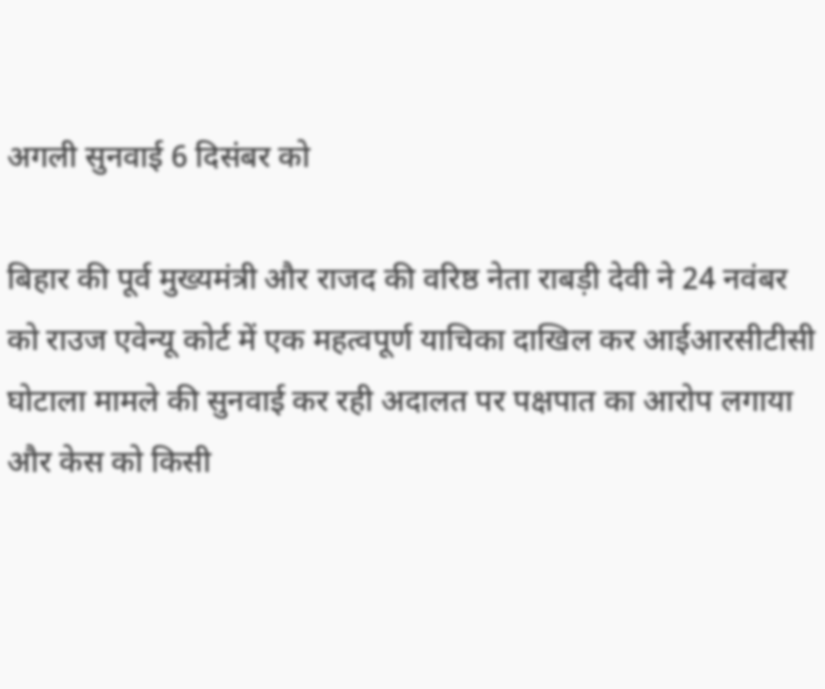अगली सुनवाई 6 दिसंबर को

बिहार की पूर्व मुख्यमंत्री और राजद की वरिष्ठ नेता राबड़ी देवी ने 24 नवंबर को राउज एवेन्यू कोर्ट में एक महत्वपूर्ण याचिका दाखिल कर आईआरसीटीसी घोटाला मामले की सुनवाई कर रही अदालत पर पक्षपात का आरोप लगाया और केस को किसी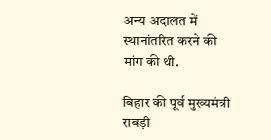अन्य अदालत में स्थानांतरित करने की मांग की थी.

बिहार की पूर्व मुख्यमंत्री राबड़ी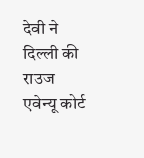देवी ने दिल्ली की राउज एवेन्यू कोर्ट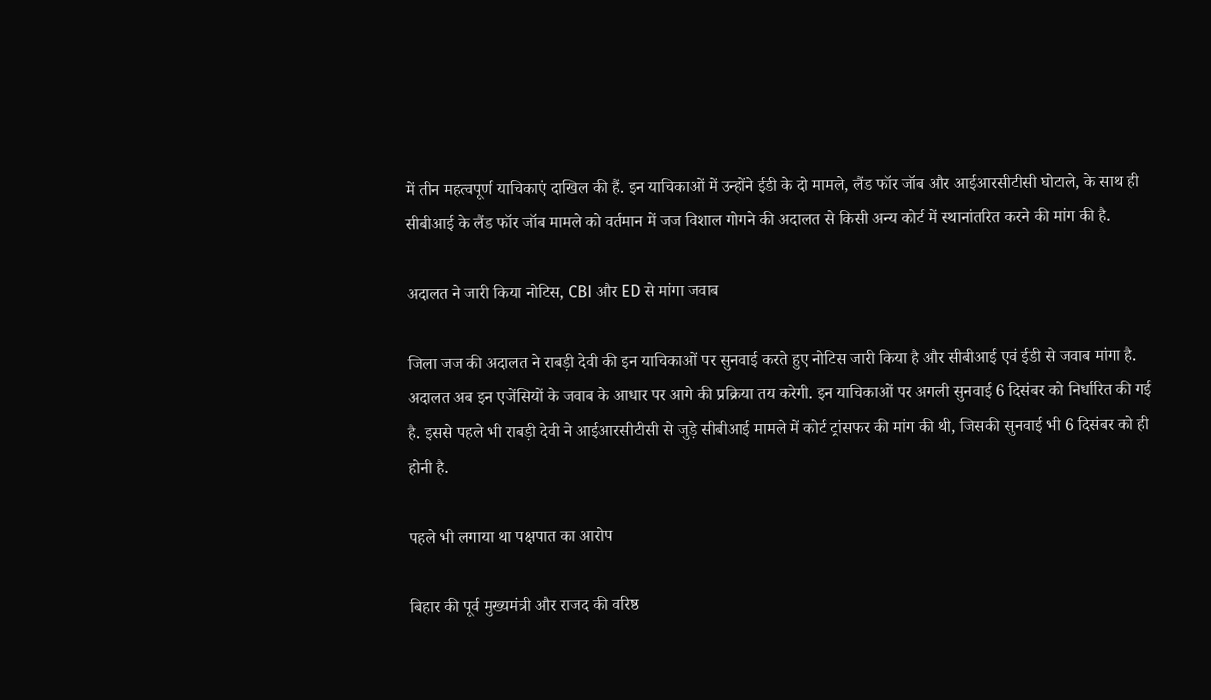में तीन महत्वपूर्ण याचिकाएं दाखिल की हैं. इन याचिकाओं में उन्होंने ईडी के दो मामले, लैंड फॉर जॉब और आईआरसीटीसी घोटाले, के साथ ही सीबीआई के लैंड फॉर जॉब मामले को वर्तमान में जज विशाल गोगने की अदालत से किसी अन्य कोर्ट में स्थानांतरित करने की मांग की है.

अदालत ने जारी किया नोटिस, CBI और ED से मांगा जवाब

जिला जज की अदालत ने राबड़ी देवी की इन याचिकाओं पर सुनवाई करते हुए नोटिस जारी किया है और सीबीआई एवं ईडी से जवाब मांगा है. अदालत अब इन एजेंसियों के जवाब के आधार पर आगे की प्रक्रिया तय करेगी. इन याचिकाओं पर अगली सुनवाई 6 दिसंबर को निर्धारित की गई है. इससे पहले भी राबड़ी देवी ने आईआरसीटीसी से जुड़े सीबीआई मामले में कोर्ट ट्रांसफर की मांग की थी, जिसकी सुनवाई भी 6 दिसंबर को ही होनी है.

पहले भी लगाया था पक्षपात का आरोप

बिहार की पूर्व मुख्यमंत्री और राजद की वरिष्ठ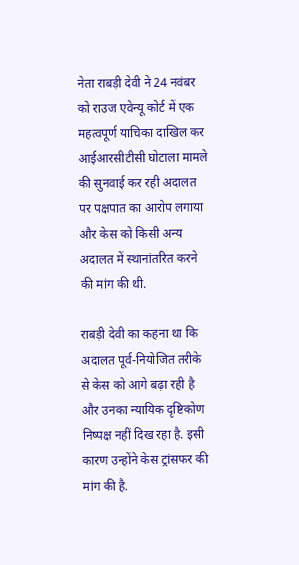नेता राबड़ी देवी ने 24 नवंबर को राउज एवेन्यू कोर्ट में एक महत्वपूर्ण याचिका दाखिल कर आईआरसीटीसी घोटाला मामले की सुनवाई कर रही अदालत पर पक्षपात का आरोप लगाया और केस को किसी अन्य अदालत में स्थानांतरित करने की मांग की थी.

राबड़ी देवी का कहना था कि अदालत पूर्व-नियोजित तरीके से केस को आगे बढ़ा रही है और उनका न्यायिक दृष्टिकोण निष्पक्ष नहीं दिख रहा है. इसी कारण उन्होंने केस ट्रांसफर की मांग की है.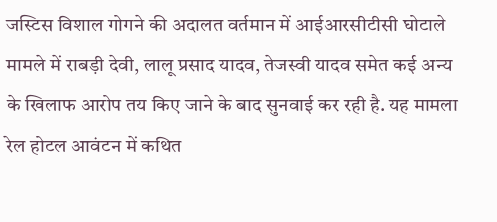जस्टिस विशाल गोगने की अदालत वर्तमान में आईआरसीटीसी घोटाले मामले में राबड़ी देवी, लालू प्रसाद यादव, तेजस्वी यादव समेत कई अन्य के खिलाफ आरोप तय किए जाने के बाद सुनवाई कर रही है. यह मामला रेल होटल आवंटन में कथित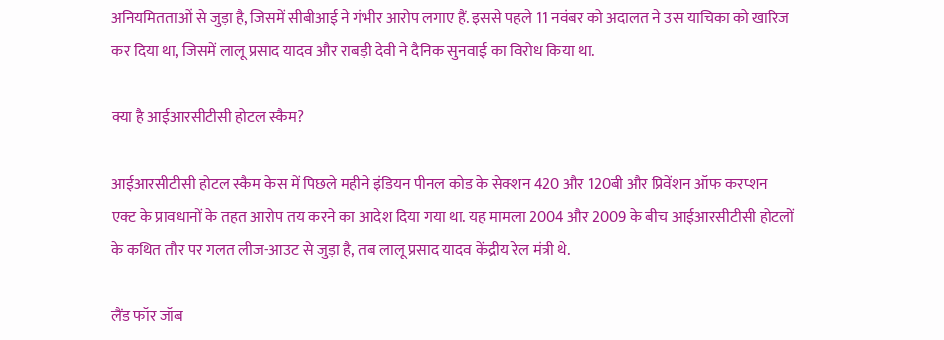अनियमितताओं से जुड़ा है, जिसमें सीबीआई ने गंभीर आरोप लगाए हैं. इससे पहले 11 नवंबर को अदालत ने उस याचिका को खारिज कर दिया था, जिसमें लालू प्रसाद यादव और राबड़ी देवी ने दैनिक सुनवाई का विरोध किया था.

क्या है आईआरसीटीसी होटल स्कैम?

आईआरसीटीसी होटल स्कैम केस में पिछले महीने इंडियन पीनल कोड के सेक्शन 420 और 120बी और प्रिवेंशन ऑफ करप्शन एक्ट के प्रावधानों के तहत आरोप तय करने का आदेश दिया गया था. यह मामला 2004 और 2009 के बीच आईआरसीटीसी होटलों के कथित तौर पर गलत लीज-आउट से जुड़ा है, तब लालू प्रसाद यादव केंद्रीय रेल मंत्री थे.

लैंड फॉर जॉब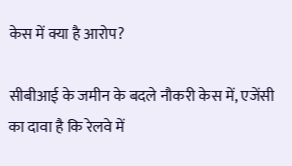केस में क्या है आरोप?

सीबीआई के जमीन के बदले नौकरी केस में, एजेंसी का दावा है कि रेलवे में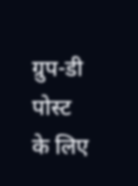ग्रुप-डी पोस्ट के लिए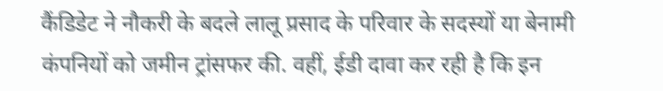कैंडिडेट ने नौकरी के बदले लालू प्रसाद के परिवार के सदस्यों या बेनामी कंपनियों को जमीन ट्रांसफर की. वहीं, ईडी दावा कर रही है कि इन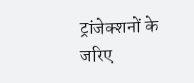ट्रांजेक्शनों के जरिए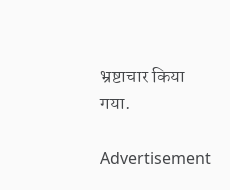भ्रष्टाचार किया गया.

Advertisement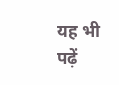यह भी पढ़ें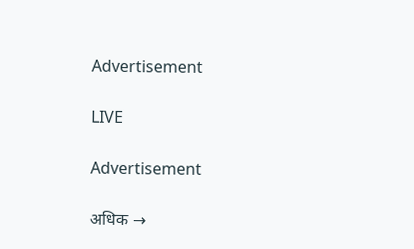Advertisement

LIVE

Advertisement

अधिक →